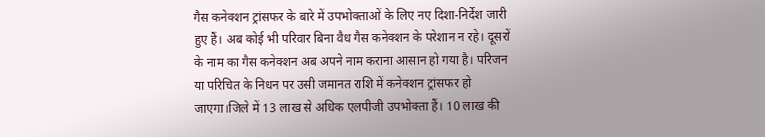गैस कनेक्शन ट्रांसफर के बारे में उपभोक्ताओं के लिए नए दिशा-निर्देश जारी हुए हैं। अब कोई भी परिवार बिना वैध गैस कनेक्शन के परेशान न रहे। दूसरों के नाम का गैस कनेक्शन अब अपने नाम कराना आसान हो गया है। परिजन या परिचित के निधन पर उसी जमानत राशि में कनेक्शन ट्रांसफर हो जाएगा।जिले में 13 लाख से अधिक एलपीजी उपभोक्ता हैं। 10 लाख की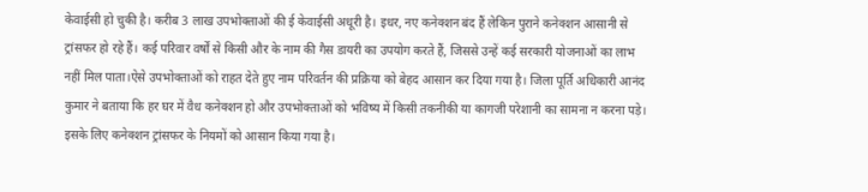केवाईसी हो चुकी है। करीब 3 लाख उपभोक्ताओं की ई केवाईसी अधूरी है। इधर, नए कनेक्शन बंद हैं लेकिन पुराने कनेक्शन आसानी से ट्रांसफर हो रहे हैं। कई परिवार वर्षों से किसी और के नाम की गैस डायरी का उपयोग करते हैं, जिससे उन्हें कई सरकारी योजनाओं का लाभ नहीं मिल पाता।ऐसे उपभोक्ताओं को राहत देते हुए नाम परिवर्तन की प्रक्रिया को बेहद आसान कर दिया गया है। जिला पूर्ति अधिकारी आनंद कुमार ने बताया कि हर घर में वैध कनेक्शन हो और उपभोक्ताओं को भविष्य में किसी तकनीकी या कागजी परेशानी का सामना न करना पड़े। इसके लिए कनेक्शन ट्रांसफर के नियमों को आसान किया गया है।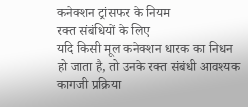कनेक्शन ट्रांसफर के नियम
रक्त संबंधियों के लिए
यदि किसी मूल कनेक्शन धारक का निधन हो जाता है, तो उनके रक्त संबंधी आवश्यक कागजी प्रक्रिया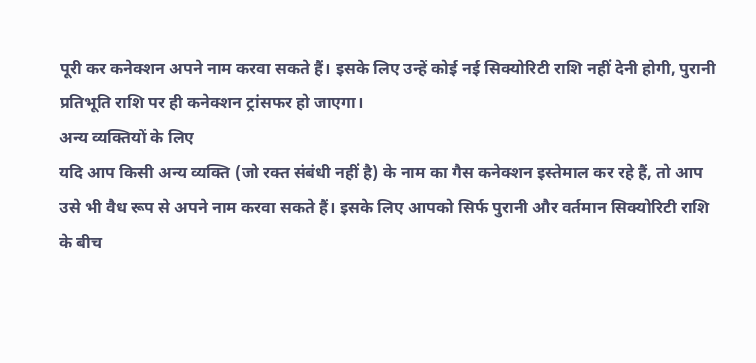पूरी कर कनेक्शन अपने नाम करवा सकते हैं। इसके लिए उन्हें कोई नई सिक्योरिटी राशि नहीं देनी होगी, पुरानी प्रतिभूति राशि पर ही कनेक्शन ट्रांसफर हो जाएगा।
अन्य व्यक्तियों के लिए
यदि आप किसी अन्य व्यक्ति (जो रक्त संबंधी नहीं है) के नाम का गैस कनेक्शन इस्तेमाल कर रहे हैं, तो आप उसे भी वैध रूप से अपने नाम करवा सकते हैं। इसके लिए आपको सिर्फ पुरानी और वर्तमान सिक्योरिटी राशि के बीच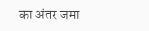का अंतर जमा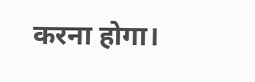करना होगा।